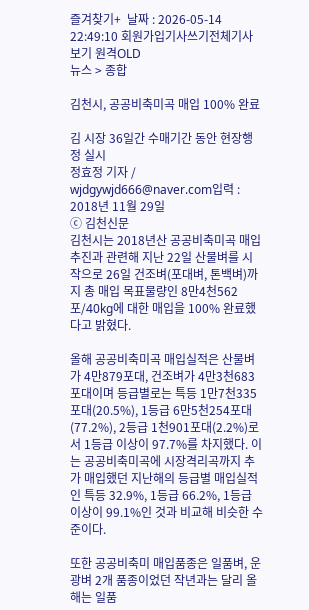즐겨찾기+  날짜 : 2026-05-14 22:49:10 회원가입기사쓰기전체기사보기 원격OLD
뉴스 > 종합

김천시, 공공비축미곡 매입 100% 완료

김 시장 36일간 수매기간 동안 현장행정 실시
정효정 기자 / wjdgywjd666@naver.com입력 : 2018년 11월 29일
ⓒ 김천신문
김천시는 2018년산 공공비축미곡 매입 추진과 관련해 지난 22일 산물벼를 시작으로 26일 건조벼(포대벼, 톤백벼)까지 총 매입 목표물량인 8만4천562포/40kg에 대한 매입을 100% 완료했다고 밝혔다.

올해 공공비축미곡 매입실적은 산물벼가 4만879포대, 건조벼가 4만3천683포대이며 등급별로는 특등 1만7천335포대(20.5%), 1등급 6만5천254포대(77.2%), 2등급 1천901포대(2.2%)로서 1등급 이상이 97.7%를 차지했다. 이는 공공비축미곡에 시장격리곡까지 추가 매입했던 지난해의 등급별 매입실적인 특등 32.9%, 1등급 66.2%, 1등급 이상이 99.1%인 것과 비교해 비슷한 수준이다.

또한 공공비축미 매입품종은 일품벼, 운광벼 2개 품종이었던 작년과는 달리 올해는 일품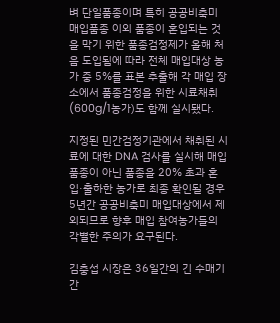벼 단일품종이며 특히 공공비축미 매입품종 이외 품종이 혼입되는 것을 막기 위한 품종검정제가 올해 처음 도입됨에 따라 전체 매입대상 농가 중 5%를 표본 추출해 각 매입 장소에서 품종검정을 위한 시료채취(600g/1농가)도 함께 실시됐다.

지정된 민간검정기관에서 채취된 시료에 대한 DNA 검사를 실시해 매입품종이 아닌 품종을 20% 초과 혼입·출하한 농가로 최종 확인될 경우 5년간 공공비축미 매입대상에서 제외되므로 향후 매입 참여농가들의 각별한 주의가 요구된다.

김충섭 시장은 36일간의 긴 수매기간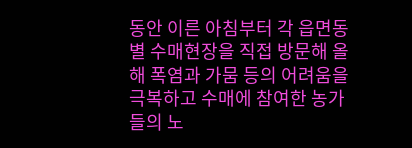동안 이른 아침부터 각 읍면동별 수매현장을 직접 방문해 올해 폭염과 가뭄 등의 어려움을 극복하고 수매에 참여한 농가들의 노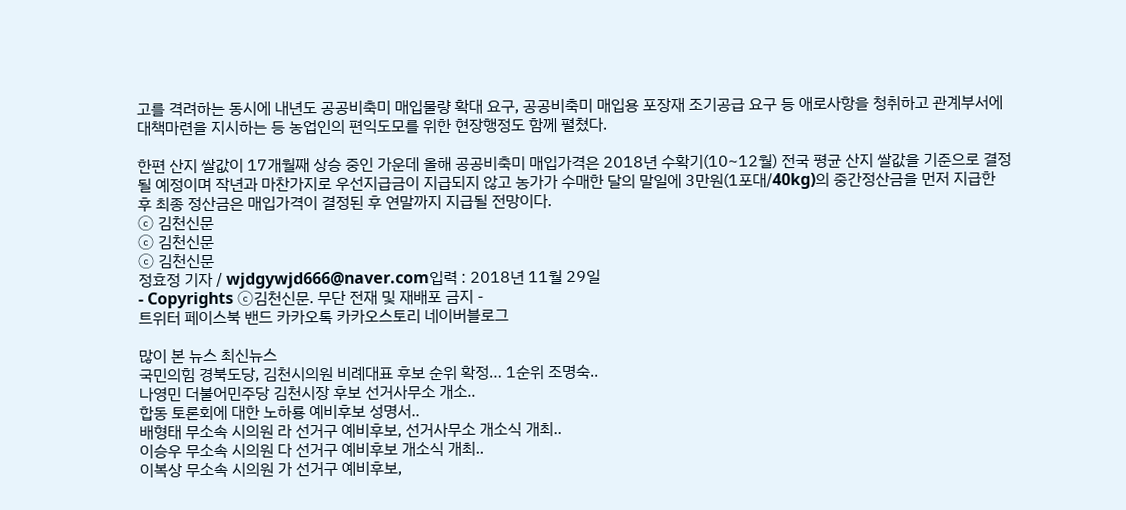고를 격려하는 동시에 내년도 공공비축미 매입물량 확대 요구, 공공비축미 매입용 포장재 조기공급 요구 등 애로사항을 청취하고 관계부서에 대책마련을 지시하는 등 농업인의 편익도모를 위한 현장행정도 함께 펼쳤다.

한편 산지 쌀값이 17개월째 상승 중인 가운데 올해 공공비축미 매입가격은 2018년 수확기(10~12월) 전국 평균 산지 쌀값을 기준으로 결정될 예정이며 작년과 마찬가지로 우선지급금이 지급되지 않고 농가가 수매한 달의 말일에 3만원(1포대/40kg)의 중간정산금을 먼저 지급한 후 최종 정산금은 매입가격이 결정된 후 연말까지 지급될 전망이다.
ⓒ 김천신문
ⓒ 김천신문
ⓒ 김천신문
정효정 기자 / wjdgywjd666@naver.com입력 : 2018년 11월 29일
- Copyrights ⓒ김천신문. 무단 전재 및 재배포 금지 -
트위터 페이스북 밴드 카카오톡 카카오스토리 네이버블로그

많이 본 뉴스 최신뉴스
국민의힘 경북도당, 김천시의원 비례대표 후보 순위 확정… 1순위 조명숙..
나영민 더불어민주당 김천시장 후보 선거사무소 개소..
합동 토론회에 대한 노하룡 예비후보 성명서..
배형태 무소속 시의원 라 선거구 예비후보, 선거사무소 개소식 개최..
이승우 무소속 시의원 다 선거구 예비후보 개소식 개최..
이복상 무소속 시의원 가 선거구 예비후보,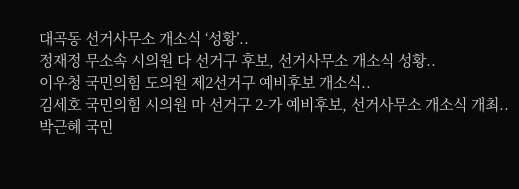대곡동 선거사무소 개소식 ‘성황’..
정재정 무소속 시의원 다 선거구 후보, 선거사무소 개소식 성황..
이우청 국민의힘 도의원 제2선거구 예비후보 개소식..
김세호 국민의힘 시의원 마 선거구 2-가 예비후보, 선거사무소 개소식 개최..
박근혜 국민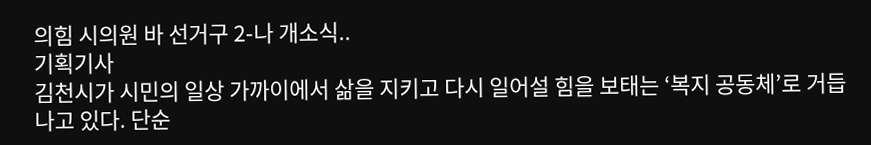의힘 시의원 바 선거구 2-나 개소식..
기획기사
김천시가 시민의 일상 가까이에서 삶을 지키고 다시 일어설 힘을 보태는 ‘복지 공동체’로 거듭나고 있다. 단순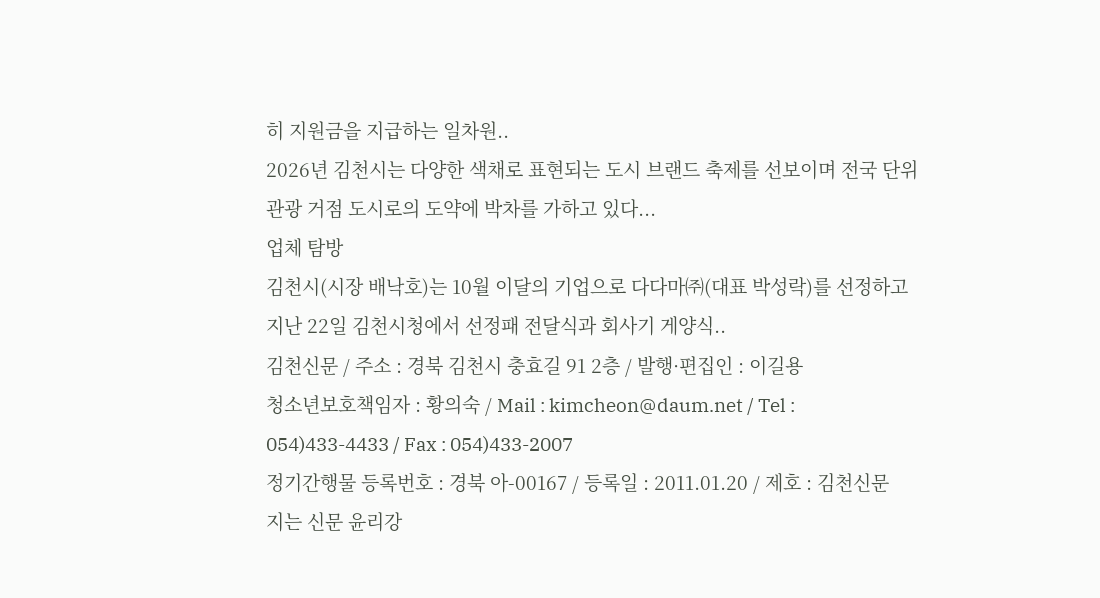히 지원금을 지급하는 일차원..
2026년 김천시는 다양한 색채로 표현되는 도시 브랜드 축제를 선보이며 전국 단위 관광 거점 도시로의 도약에 박차를 가하고 있다...
업체 탐방
김천시(시장 배낙호)는 10월 이달의 기업으로 다다마㈜(대표 박성락)를 선정하고 지난 22일 김천시청에서 선정패 전달식과 회사기 게양식..
김천신문 / 주소 : 경북 김천시 충효길 91 2층 / 발행·편집인 : 이길용
청소년보호책임자 : 황의숙 / Mail : kimcheon@daum.net / Tel : 054)433-4433 / Fax : 054)433-2007
정기간행물 등록번호 : 경북 아-00167 / 등록일 : 2011.01.20 / 제호 : 김천신문
지는 신문 윤리강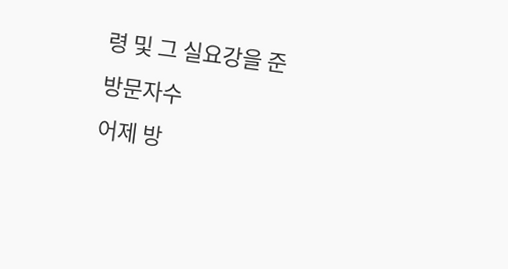령 및 그 실요강을 준
방문자수
어제 방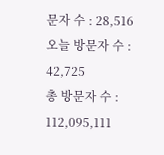문자 수 : 28,516
오늘 방문자 수 : 42,725
총 방문자 수 : 112,095,111